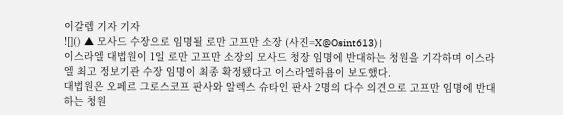이갈렙 기자 기자
![]() ▲ 모사드 수장으로 임명될 로만 고프만 소장 (사진=X@Osint613) |
이스라엘 대법원이 1일 로만 고프만 소장의 모사드 청장 임명에 반대하는 청원을 기각하며 이스라엘 최고 정보기관 수장 임명이 최종 확정됐다고 이스라엘하욤이 보도했다.
대법원은 오페르 그로스코프 판사와 알렉스 슈타인 판사 2명의 다수 의견으로 고프만 임명에 반대하는 청원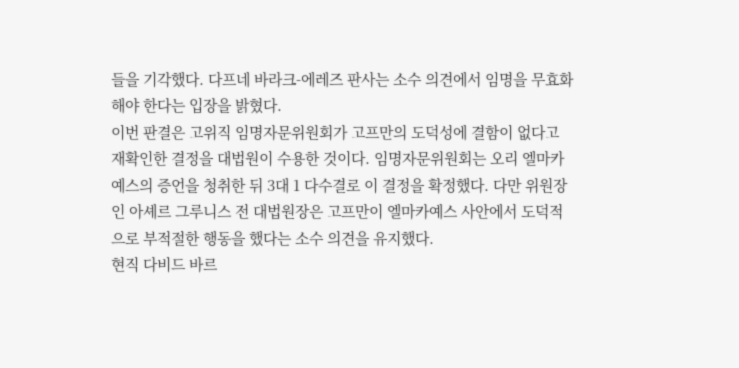들을 기각했다. 다프네 바라크-에레즈 판사는 소수 의견에서 임명을 무효화해야 한다는 입장을 밝혔다.
이번 판결은 고위직 임명자문위원회가 고프만의 도덕성에 결함이 없다고 재확인한 결정을 대법원이 수용한 것이다. 임명자문위원회는 오리 엘마카예스의 증언을 청취한 뒤 3대 1 다수결로 이 결정을 확정했다. 다만 위원장인 아셰르 그루니스 전 대법원장은 고프만이 엘마카예스 사안에서 도덕적으로 부적절한 행동을 했다는 소수 의견을 유지했다.
현직 다비드 바르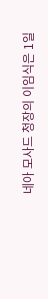네아 모사드 청장의 이임식은 1일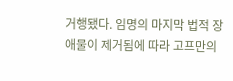거행됐다. 임명의 마지막 법적 장애물이 제거됨에 따라 고프만의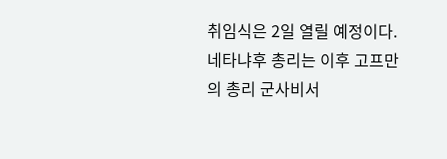취임식은 2일 열릴 예정이다. 네타냐후 총리는 이후 고프만의 총리 군사비서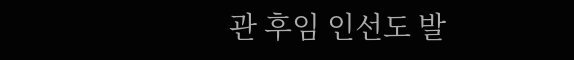관 후임 인선도 발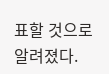표할 것으로 알려졌다.